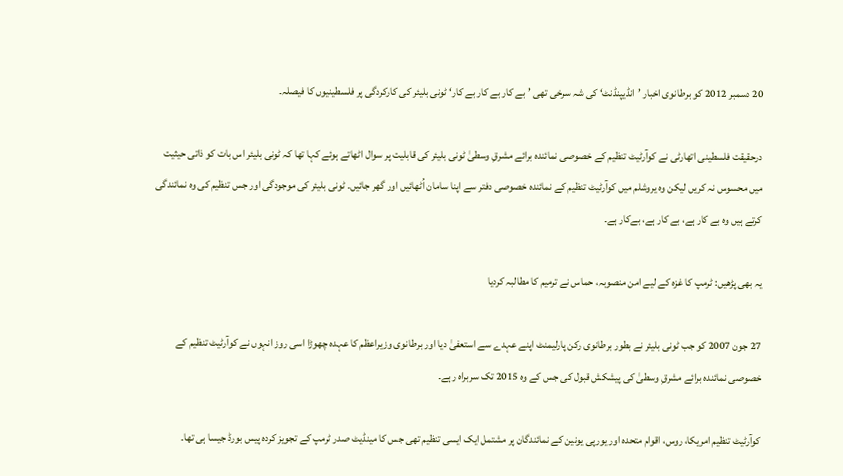20 دسمبر 2012 کو برطانوی اخبار ’انڈیپنڈنٹ‘ کی شہ سرخی تھی ’بے کار بے کار بے کار‘ ٹونی بلیئر کی کارکردگی پر فلسطینیوں کا فیصلہ۔

درحقیقت فلسطینی اتھارٹی نے کوآرٹیٹ تنظیم کے خصوصی نمائندہ برائے مشرقِ وسطیٰ ٹونی بلیئر کی قابلیت پر سوال اٹھاتے ہوئے کہا تھا کہ ٹونی بلیئر اس بات کو ذاتی حیثیت میں محسوس نہ کریں لیکن وہ یروشلم میں کوآرٹیٹ تنظیم کے نمائندہ خصوصی دفتر سے اپنا سامان اُٹھائیں اور گھر جائیں۔ ٹونی بلیئر کی موجودگی اور جس تنظیم کی وہ نمائندگی کرتے ہیں وہ بے کار ہے، بے کار ہے، بےکار ہے۔

یہ بھی پڑھیں: ٹرمپ کا غزہ کے لیے امن منصوبہ، حماس نے ترمیم کا مطالبہ کردیا

27 جون 2007 کو جب ٹونی بلیئر نے بطور برطانوی رکن پارلیمنٹ اپنے عہدے سے استعفیٰ دیا اور برطانوی وزیراعظم کا عہدہ چھوڑا اسی روز انہوں نے کوآرٹیٹ تنظیم کے خصوصی نمائندہ برائے مشرقِ وسطیٰ کی پیشکش قبول کی جس کے وہ 2015 تک سربراہ رہے۔

کوآرٹیٹ تنظیم امریکا، روس، اقوام متحدہ اور یورپی یونین کے نمائندگان پر مشتمل ایک ایسی تنظیم تھی جس کا مینڈیٹ صدر ٹرمپ کے تجویز کردہ پیس بورڈ جیسا ہی تھا۔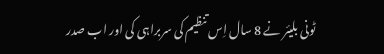ٹونی بلیئر نے 8 سال اِس تنظیم کی سربراہی کی اور اب صدر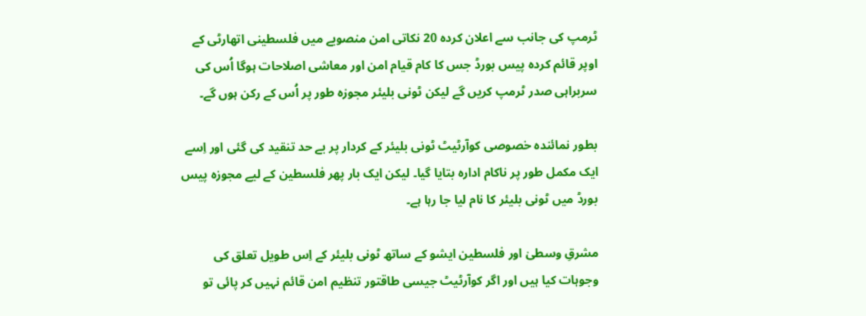ٹرمپ کی جانب سے اعلان کردہ 20 نکاتی امن منصوبے میں فلسطینی اتھارٹی کے اوپر قائم کردہ پیس بورڈ جس کا کام قیام امن اور معاشی اصلاحات ہوگا اُس کی سربراہی صدر ٹرمپ کریں گے لیکن ٹونی بلیئر مجوزہ طور پر اُس کے رکن ہوں گے۔

بطور نمائندہ خصوصی کوآرٹیٹ ٹونی بلیئر کے کردار پر بے حد تنقید کی گئی اور اِسے ایک مکمل طور پر ناکام ادارہ بتایا گیا۔ لیکن ایک بار پھر فلسطین کے لیے مجوزہ پیس بورڈ میں ٹونی بلیئر کا نام لیا جا رہا ہے۔

مشرقِ وسطیٰ اور فلسطین ایشو کے ساتھ ٹونی بلیئر کے اِس طویل تعلق کی وجوہات کیا ہیں اور اگر کوآرٹیٹ جیسی طاقتور تنظیم امن قائم نہیں کر پائی تو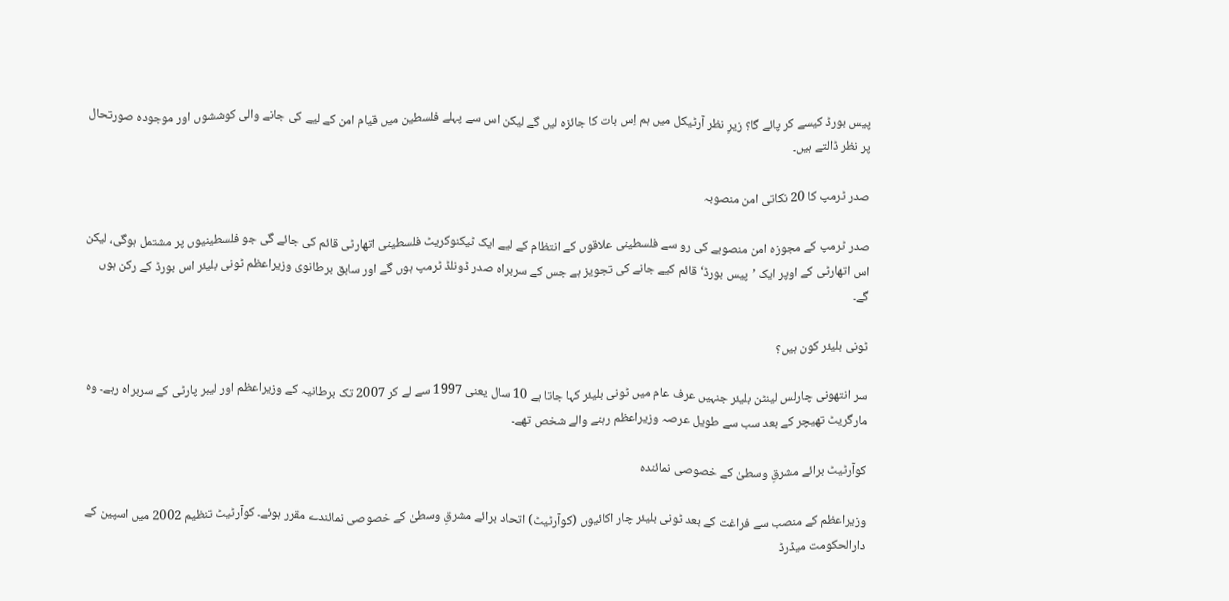پیس بورڈ کیسے کر پائے گا؟ زیرِ نظر آرٹیکل میں ہم اِس بات کا جائزہ لیں گے لیکن اس سے پہلے فلسطین میں قیام امن کے لیے کی جانے والی کوششوں اور موجودہ صورتحال پر نظر ڈالتے ہیں۔

صدر ٹرمپ کا 20 نکاتی امن منصوبہ

صدر ٹرمپ کے مجوزہ امن منصوبے کی رو سے فلسطینی علاقوں کے انتظام کے لیے ایک ٹیکنوکریٹ فلسطینی اتھارٹی قائم کی جائے گی جو فلسطینیوں پر مشتمل ہوگی، لیکن اس اتھارٹی کے اوپر ایک ’پیس بورڈ‘ قائم کیے جانے کی تجویز ہے جس کے سربراہ صدر ڈونلڈ ٹرمپ ہوں گے اور سابق برطانوی وزیراعظم ٹونی بلیئر اس بورڈ کے رکن ہوں گے۔

ٹونی بلیئر کون ہیں؟

سر انتھونی چارلس لینٹن بلیئر جنہیں عرف عام میں ٹونی بلیئر کہا جاتا ہے 10 سال یعنی 1997 سے لے کر 2007 تک برطانیہ کے وزیراعظم اور لیبر پارٹی کے سربراہ رہے۔ وہ مارگریٹ تھیچر کے بعد سب سے طویل عرصہ وزیراعظم رہنے والے شخص تھے۔

کوآرٹیٹ برائے مشرقِ وسطیٰ کے خصوصی نمائندہ

وزیراعظم کے منصب سے فراغت کے بعد ٹونی بلیئر چار اکائیوں (کوآرٹیٹ) اتحاد برائے مشرقِ وسطیٰ کے خصوصی نمائندے مقرر ہوئے۔ کوآرٹیٹ تنظیم 2002 میں اسپین کے دارالحکومت میڈرڈ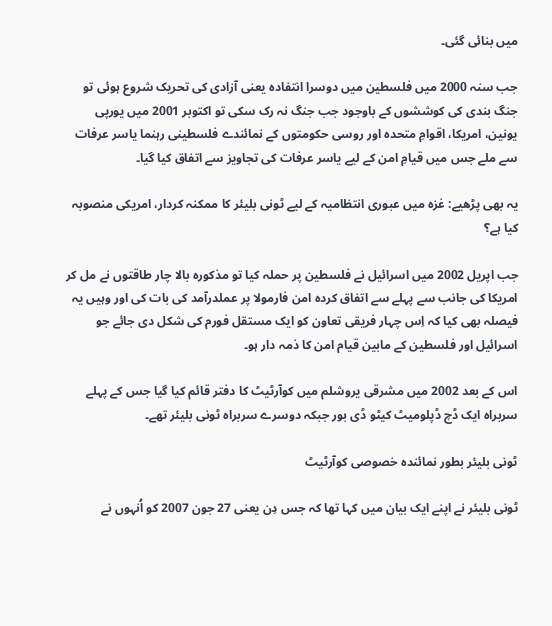میں بنائی گئی۔

جب سنہ 2000 میں فلسطین میں دوسرا انتفادہ یعنی آزادی کی تحریک شروع ہوئی تو جنگ بندی کی کوششوں کے باوجود جب جنگ نہ رک سکی تو اکتوبر 2001 میں یورپی یونین، امریکا، اقوامِ متحدہ اور روسی حکومتوں کے نمائندے فلسطینی رہنما یاسر عرفات سے ملے جس میں قیامِ امن کے لیے یاسر عرفات کی تجاویز سے اتفاق کیا گیا۔

یہ بھی پڑھیے: غزہ میں عبوری انتظامیہ کے لیے ٹونی بلیئر کا ممکنہ کردار، امریکی منصوبہ کیا ہے؟

جب اپریل 2002 میں اسرائیل نے فلسطین پر حملہ کیا تو مذکورہ بالا چار طاقتوں نے مل کر امریکا کی جانب سے پہلے سے اتفاق کردہ امن فارمولا پر عملدرآمد کی بات کی اور وہیں یہ فیصلہ بھی کیا کہ اِس چہار فریقی تعاون کو ایک مستقل فورم کی شکل دی جائے جو اسرائیل اور فلسطین کے مابین قیام امن کا ذمہ دار ہو۔

اس کے بعد 2002 میں مشرقی یروشلم میں کوآرٹیٹ کا دفتر قائم کیا گیا جس کے پہلے سربراہ ایک ڈچ ڈپلومیٹ کیٹو ڈی بور جبکہ دوسرے سربراہ ٹونی بلیئر تھے۔

ٹونی بلیئر بطور نمائندہ خصوصی کوآرٹیٹ

ٹونی بلیئر نے اپنے ایک بیان میں کہا تھا کہ جس دِن یعنی 27 جون 2007 کو اُنہوں نے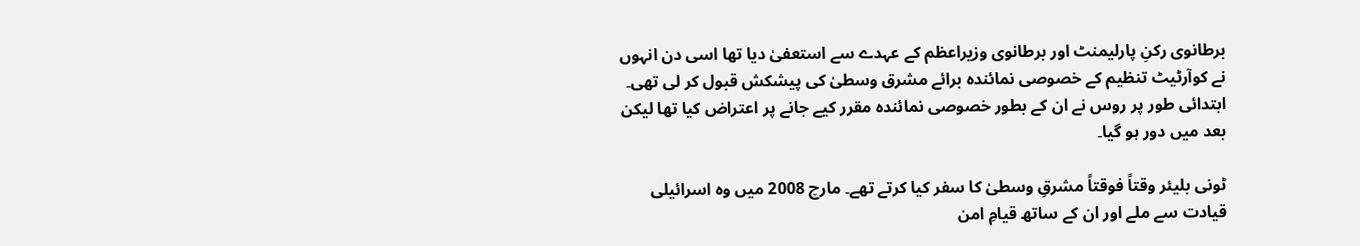برطانوی رکنِ پارلیمنٹ اور برطانوی وزیراعظم کے عہدے سے استعفیٰ دیا تھا اسی دن انہوں نے کوآرٹیٹ تنظیم کے خصوصی نمائندہ برائے مشرق وسطیٰ کی پیشکش قبول کر لی تھی۔ ابتدائی طور پر روس نے ان کے بطور خصوصی نمائندہ مقرر کیے جانے پر اعتراض کیا تھا لیکن بعد میں دور ہو گیا۔

ٹونی بلیئر وقتاً فوقتاً مشرقِ وسطیٰ کا سفر کیا کرتے تھے۔ مارچ 2008 میں وہ اسرائیلی قیادت سے ملے اور ان کے ساتھ قیامِ امن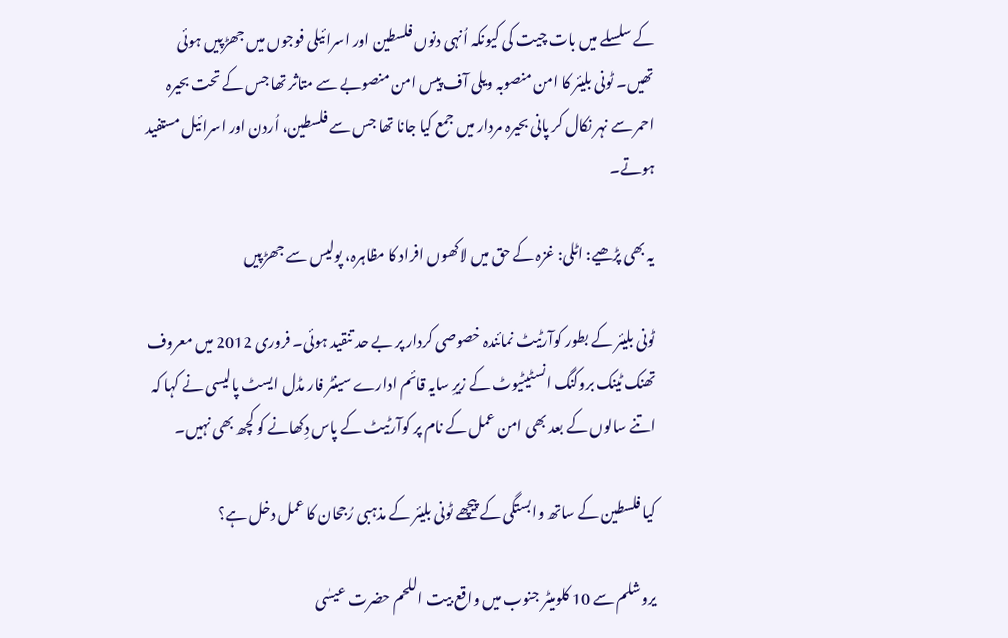کے سلسلے میں بات چیت کی کیونکہ اُنہی دنوں فلسطین اور اسرائیلی فوجوں میں جھڑپیں ہوئی تھیں۔ ٹونی بلیئر کا امن منصوبہ ویلی آف پیس امن منصوبے سے متاثر تھا جس کے تحت بحیرہ احمر سے نہر نکال کر پانی بحیرہ مردار میں جمع کیا جانا تھا جس سے فلسطین، اُردن اور اسرائیل مستفید ہوتے۔

یہ بھی پڑھیے: اٹلی: غزہ کے حق میں لاکھوں افراد کا مظاہرہ، پولیس سے جھڑپیں

ٹونی بلیئر کے بطور کوآرٹیٹ نمائندہ خصوصی کردار پر بے حد تنقید ہوئی۔ فروری 2012 میں معروف تھنک ٹینک بروکنگ انسٹیٹیوٹ کے زیرِ سایہ قائم ادارے سینٹر فار مڈل ایسٹ پالیسی نے کہا کہ اتنے سالوں کے بعد بھی امن عمل کے نام پر کوآرٹیٹ کے پاس دِکھانے کو کچھ بھی نہیں۔

کیا فلسطین کے ساتھ وابستگی کے پیچھے ٹونی بلیئر کے مذہبی رُجحان کا عمل دخل ہے؟

یروشلم سے 10 کلومیٹر جنوب میں واقع بیت اللحم حضرت عیسٰی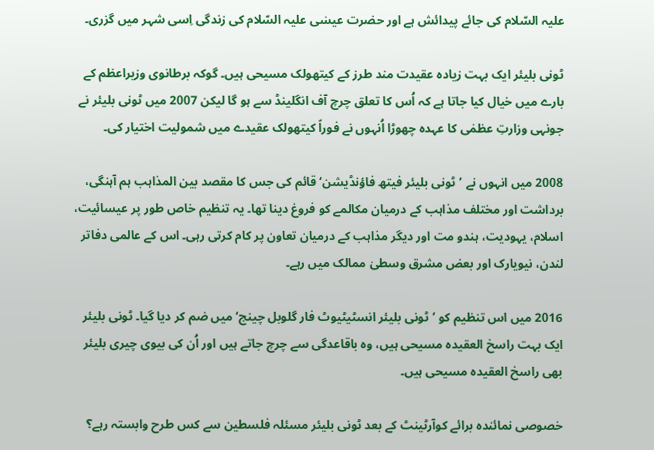علیہ السّلام کی جائے پیدائش ہے اور حضرت عیسٰی علیہ السّلام کی زندگی اِسی شہر میں گزری۔

ٹونی بلیئر ایک بہت زیادہ عقیدت مند طرز کے کیتھولک مسیحی ہیں۔ گوکہ برطانوی وزیراعظم کے بارے میں خیال کیا جاتا ہے کہ اُس کا تعلق چرچ آف انگلینڈ سے ہو گا لیکن 2007 میں ٹونی بلیئر نے جونہی وزارتِ عظمٰی کا عہدہ چھوڑا اُنہوں نے فوراً کیتھولک عقیدے میں شمولیت اختیار کی۔

2008 میں انہوں نے ’ٹونی بلیئر فیتھ فاؤنڈیشن‘ قائم کی جس کا مقصد بین المذاہب ہم آہنگی، برداشت اور مختلف مذاہب کے درمیان مکالمے کو فروغ دینا تھا۔ یہ تنظیم خاص طور پر عیسائیت، اسلام، یہودیت، ہندو مت اور دیگر مذاہب کے درمیان تعاون پر کام کرتی رہی۔ اس کے عالمی دفاتر لندن، نیویارک اور بعض مشرق وسطیٰ ممالک میں رہے۔

2016 میں اس تنظیم کو ’ٹونی بلیئر انسٹیٹیوٹ فار گلوبل چینج‘ میں ضم کر دیا گیا۔ ٹونی بلیئر ایک بہت راسخ العقیدہ مسیحی ہیں، وہ باقاعدگی سے چرچ جاتے ہیں اور اُن کی بیوی چیری بلیئر بھی راسخ العقیدہ مسیحی ہیں۔

خصوصی نمائندہ برائے کوآرٹینٹ کے بعد ٹونی بلیئر مسئلہ فلسطین سے کس طرح وابستہ رہے؟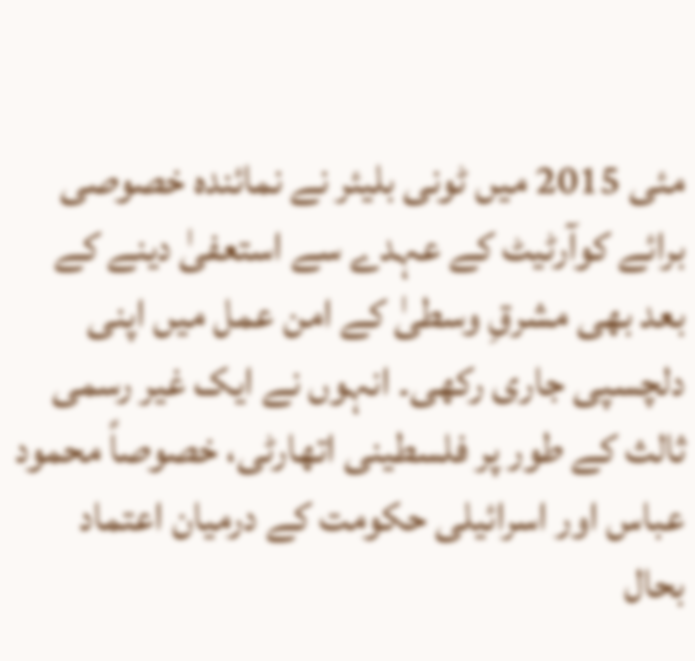مئی 2015 میں ٹونی بلیئر نے نمائندہ خصوصی برائے کوآرٹیٹ کے عہدے سے استعفیٰ دینے کے بعد بھی مشرقِ وسطیٰ کے امن عمل میں اپنی دلچسپی جاری رکھی۔ انہوں نے ایک غیر رسمی ثالث کے طور پر فلسطینی اتھارٹی، خصوصاً محمود عباس اور اسرائیلی حکومت کے درمیان اعتماد بحال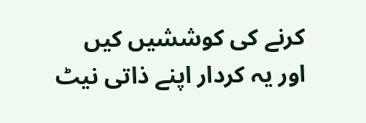کرنے کی کوششیں کیں اور یہ کردار اپنے ذاتی نیٹ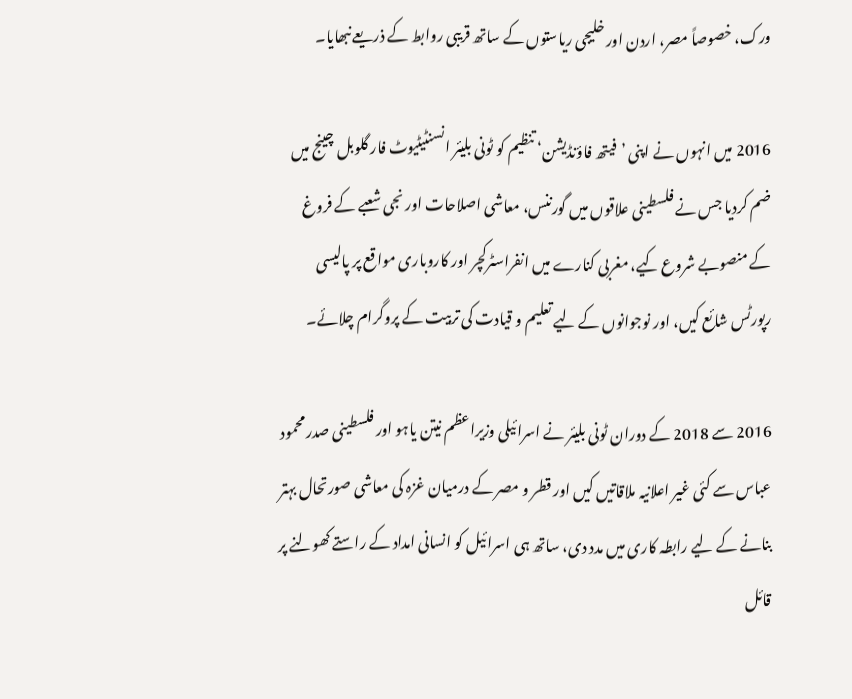ورک، خصوصاً مصر، اردن اور خلیجی ریاستوں کے ساتھ قریبی روابط کے ذریعے نبھایا۔

2016 میں انہوں نے اپنی ’فیتھ فاؤنڈیشن‘ تنظیم کو ٹونی بلیئر انسنٹیٹیوٹ فار گلوبل چینج میں ضم کردیا جس نے فلسطینی علاقوں میں گورننس، معاشی اصلاحات اور نجی شعبے کے فروغ کے منصوبے شروع کیے، مغربی کنارے میں انفراسٹرکچر اور کاروباری مواقع پر پالیسی رپورٹس شائع کیں، اور نوجوانوں کے لیے تعلیم و قیادت کی تربیت کے پروگرام چلائے۔

2016 سے 2018 کے دوران ٹونی بلیئر نے اسرائیلی وزیراعظم نیتن یاہو اور فلسطینی صدر محمود عباس سے کئی غیر اعلانیہ ملاقاتیں کیں اور قطر و مصر کے درمیان غزہ کی معاشی صورتحال بہتر بنانے کے لیے رابطہ کاری میں مدد دی، ساتھ ہی اسرائیل کو انسانی امداد کے راستے کھولنے پر قائل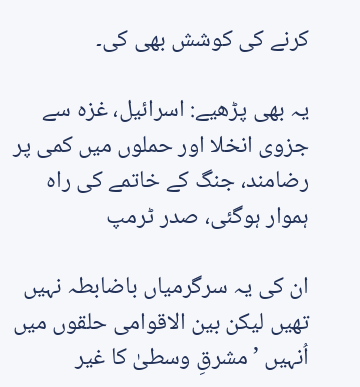کرنے کی کوشش بھی کی۔

یہ بھی پڑھیے: اسرائیل، غزہ سے جزوی انخلا اور حملوں میں کمی پر رضامند، جنگ کے خاتمے کی راہ ہموار ہوگئی، صدر ٹرمپ

ان کی یہ سرگرمیاں باضابطہ نہیں تھیں لیکن بین الاقوامی حلقوں میں اُنہیں ’مشرقِ وسطیٰ کا غیر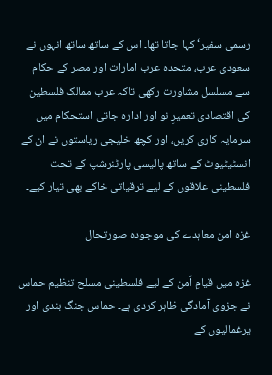رسمی سفیر‘ کہا جاتا تھا۔ اس کے ساتھ ساتھ انہوں نے سعودی عرب، متحدہ عرب امارات اور مصر کے حکام سے مسلسل مشاورت رکھی تاکہ عرب ممالک فلسطین کی اقتصادی تعمیرِ نو اور ادارہ جاتی استحکام میں سرمایہ کاری کریں، اور کچھ خلیجی ریاستوں نے ان کے انسٹیٹیوٹ کے ساتھ پالیسی پارٹنرشپ کے تحت فلسطینی علاقوں کے لیے ترقیاتی خاکے بھی تیار کیے۔

غزہ امن معاہدے کی موجودہ صورتحال

غزہ میں قیامِ اَمن کے لیے فلسطینی مسلح تنظیم حماس نے جزوی آمادگی ظاہر کردی ہے۔ حماس جنگ بندی اور یرغمالیوں کے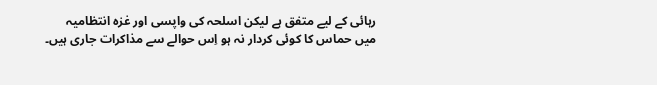رہائی کے لیے متفق ہے لیکن اسلحہ کی واپسی اور غزہ انتظامیہ میں حماس کا کوئی کردار نہ ہو اِس حوالے سے مذاکرات جاری ہیں۔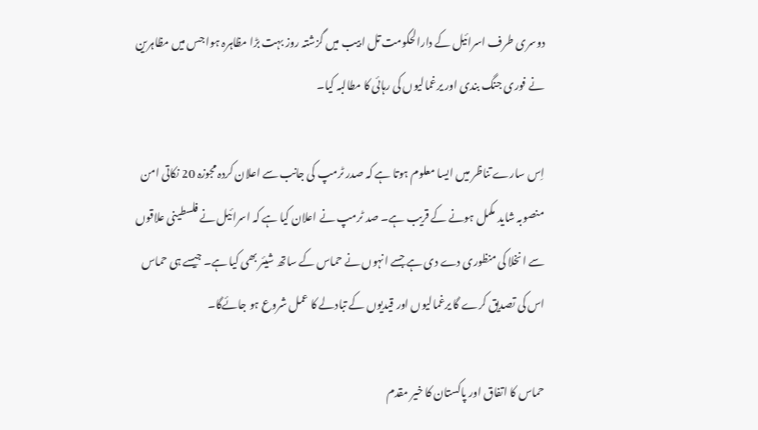دوسری طرف اسرائیل کے دارالحکومت تل ابیب میں گزشتہ روز بہت بڑا مظاہرہ ہوا جس میں مظاہرین نے فوری جنگ بندی اور یرغمالیوں کی رہائی کا مطالبہ کیا۔

اِس سارے تناظر میں ایسا معلوم ہوتا ہے کہ صدر ٹرمپ کی جانب سے اعلان کردہ مجوزہ 20 نکاتی امن منصوبہ شاید مکمل ہونے کے قریب ہے۔ صد ٹرمپ نے اعلان کیا ہے کہ اسرائیل نے فلسطینی علاقوں سے انخلا کی منظوری دے دی ہے جسے انہوں نے حماس کے ساتھ شیئر بھی کیا ہے۔ جیسے ہی حماس اس کی تصدیق کرے گا یرغمالیوں اور قیدیوں کے تبادلے کا عمل شروع ہو جائےگا۔

حماس کا اتفاق اور پاکستان کا خیر مقدم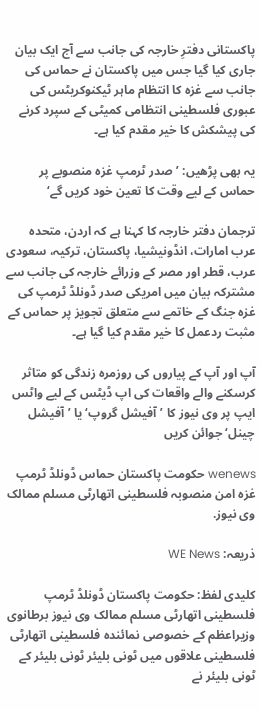پاکستانی دفترِ خارجہ کی جانب سے آج ایک بیان جاری کیا گیا جس میں پاکستان نے حماس کی جانب سے غزہ کا انتظام ماہر ٹیکنوکریٹس کی عبوری فلسطینی انتظامی کمیٹی کے سپرد کرنے کی پیشکش کا خیر مقدم کیا ہے۔

یہ بھی پڑھیں: ’صدر ٹرمپ غزہ منصوبے پر حماس کے لیے وقت کا تعین خود کریں گے‘

ترجمان دفتر خارجہ کا کہنا ہے کہ اردن، متحدہ عرب امارات، انڈونیشیا، پاکستان، ترکیہ، سعودی عرب، قطر اور مصر کے وزرائے خارجہ کی جانب سے مشترکہ بیان میں امریکی صدر ڈونلڈ ٹرمپ کی غزہ جنگ کے خاتمے سے متعلق تجویز پر حماس کے مثبت ردعمل کا خیر مقدم کیا گیا ہے۔

آپ اور آپ کے پیاروں کی روزمرہ زندگی کو متاثر کرسکنے والے واقعات کی اپ ڈیٹس کے لیے واٹس ایپ پر وی نیوز کا ’آفیشل گروپ‘ یا ’آفیشل چینل‘ جوائن کریں

wenews حکومت پاکستان حماس ڈونلڈ ٹرمپ غزہ امن منصوبہ فلسطینی اتھارٹی مسلم ممالک وی نیوز.

ذریعہ: WE News

کلیدی لفظ: حکومت پاکستان ڈونلڈ ٹرمپ فلسطینی اتھارٹی مسلم ممالک وی نیوز برطانوی وزیراعظم کے خصوصی نمائندہ فلسطینی اتھارٹی فلسطینی علاقوں میں ٹونی بلیئر ٹونی بلیئر کے ٹونی بلیئر نے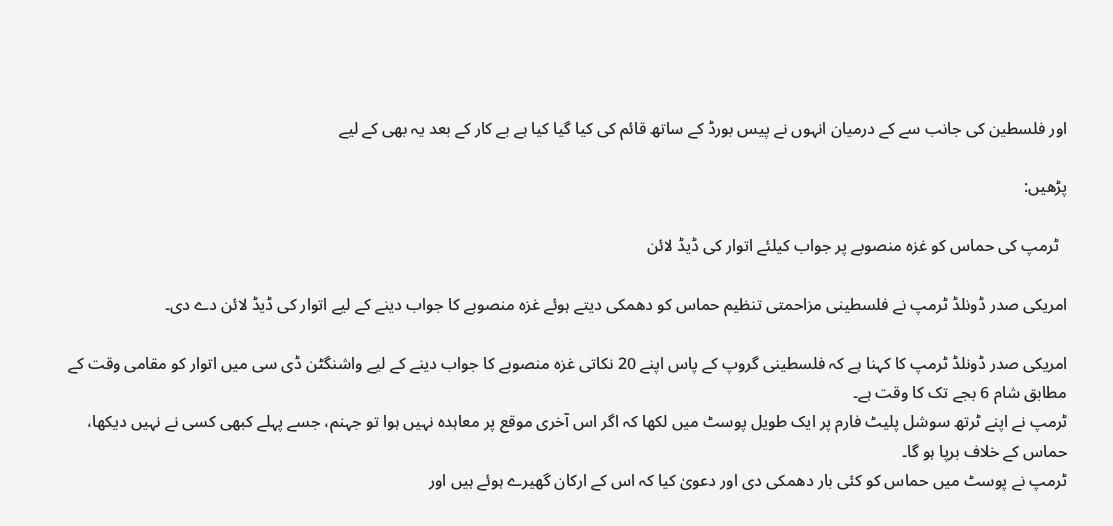اور فلسطین کی جانب سے کے درمیان انہوں نے پیس بورڈ کے ساتھ قائم کی کیا گیا کیا ہے بے کار کے بعد یہ بھی کے لیے

پڑھیں:

  ٹرمپ کی حماس کو غزہ منصوبے پر جواب کیلئے اتوار کی ڈیڈ لائن

امریکی صدر ڈونلڈ ٹرمپ نے فلسطینی مزاحمتی تنظیم حماس کو دھمکی دیتے ہوئے غزہ منصوبے کا جواب دینے کے لیے اتوار کی ڈیڈ لائن دے دی۔

امریکی صدر ڈونلڈ ٹرمپ کا کہنا ہے کہ فلسطینی گروپ کے پاس اپنے 20 نکاتی غزہ منصوبے کا جواب دینے کے لیے واشنگٹن ڈی سی میں اتوار کو مقامی وقت کے مطابق شام 6 بجے تک کا وقت ہے۔
ٹرمپ نے اپنے ٹرتھ سوشل پلیٹ فارم پر ایک طویل پوسٹ میں لکھا کہ اگر اس آخری موقع پر معاہدہ نہیں ہوا تو جہنم، جسے پہلے کبھی کسی نے نہیں دیکھا، حماس کے خلاف برپا ہو گا۔
ٹرمپ نے پوسٹ میں حماس کو کئی بار دھمکی دی اور دعویٰ کیا کہ اس کے ارکان گھیرے ہوئے ہیں اور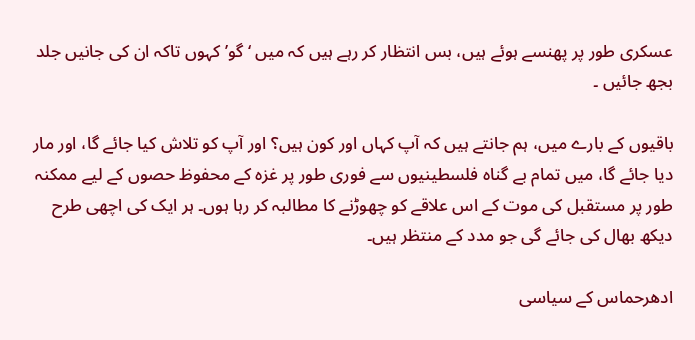عسکری طور پر پھنسے ہوئے ہیں، بس انتظار کر رہے ہیں کہ میں ‘گو’ کہوں تاکہ ان کی جانیں جلد بجھ جائیں ۔

باقیوں کے بارے میں، ہم جانتے ہیں کہ آپ کہاں اور کون ہیں؟ اور آپ کو تلاش کیا جائے گا، اور مار دیا جائے گا، میں تمام بے گناہ فلسطینیوں سے فوری طور پر غزہ کے محفوظ حصوں کے لیے ممکنہ طور پر مستقبل کی موت کے اس علاقے کو چھوڑنے کا مطالبہ کر رہا ہوں۔ ہر ایک کی اچھی طرح دیکھ بھال کی جائے گی جو مدد کے منتظر ہیں۔

ادھرحماس کے سیاسی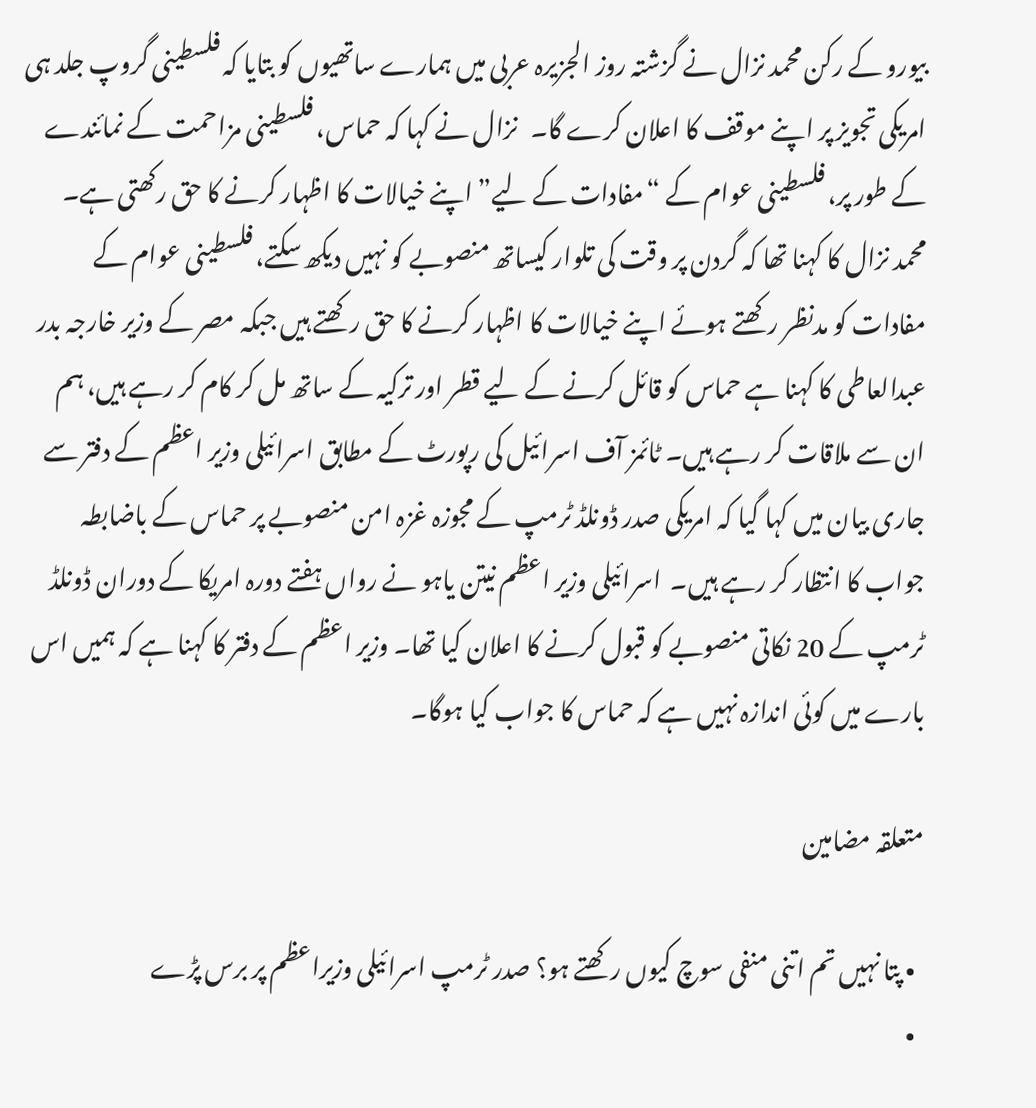بیورو کے رکن محمد نزال نے گزشتہ روز الجزیرہ عربی میں ہمارے ساتھیوں کو بتایا کہ فلسطینی گروپ جلد ہی امریکی تجویز پر اپنے موقف کا اعلان کرے گا۔   نزال نے کہا کہ حماس، فلسطینی مزاحمت کے نمائندے کے طور پر، فلسطینی عوام کے “مفادات کے لیے” اپنے خیالات کا اظہار کرنے کا حق رکھتی ہے۔
محمد نزال کا کہنا تھا کہ گردن پر وقت کی تلوار کیساتھ منصوبے کو نہیں دیکھ سکتے، فلسطینی عوام کے مفادات کو مدنظر رکھتے ہوئے اپنے خیالات کا اظہار کرنے کا حق رکھتے ہیں جبکہ مصر کے وزیر خارجہ بدر عبدالعاطی کا کہنا ہے حماس کو قائل کرنے کے لیے قطر اور ترکیہ کے ساتھ مل کر کام کر رہے ہیں، ہم ان سے ملاقات کر رہے ہیں۔ ٹائمز آف اسرائیل کی رپورٹ کے مطابق اسرائیلی وزیر اعظم کے دفتر سے جاری بیان میں کہا گیا کہ امریکی صدر ڈونلڈ ٹرمپ کے مجوزہ غزہ امن منصوبے پر حماس کے باضابطہ جواب کا انتظار کر رہے ہیں۔  اسرائیلی وزیر اعظم نیتن یاہو نے رواں ہفتے دورہ امریکا کے دوران ڈونلڈ ٹرمپ کے 20 نکاتی منصوبے کو قبول کرنے کا اعلان کیا تھا۔ وزیر اعظم کے دفتر کا کہنا ہے کہ ہمیں اس بارے میں کوئی اندازہ نہیں ہے کہ حماس کا جواب کیا ہوگا۔

متعلقہ مضامین

  • پتا نہیں تم اتنی منفی سوچ کیوں رکھتے ہو؟ صدر ٹرمپ اسرائیلی وزیراعظم پر برس پڑے
  •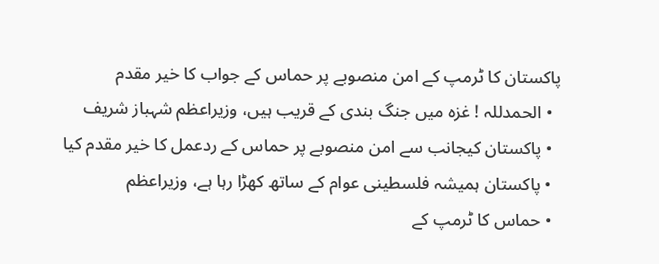پاکستان کا ٹرمپ کے امن منصوبے پر حماس کے جواب کا خیر مقدم
  • الحمدللہ ! غزہ میں جنگ بندی کے قریب ہیں، وزیراعظم شہباز شریف
  • پاکستان کیجانب سے امن منصوبے پر حماس کے ردعمل کا خیر مقدم کیا
  • پاکستان ہمیشہ فلسطینی عوام کے ساتھ کھڑا رہا ہے، وزیراعظم
  • حماس کا ٹرمپ کے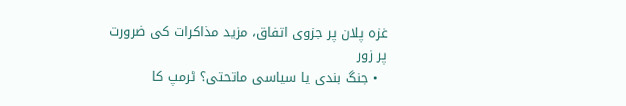غزہ پلان پر جزوی اتفاق، مزید مذاکرات کی ضرورت پر زور
  • جنگ بندی یا سیاسی ماتحتی؟ ٹرمپ کا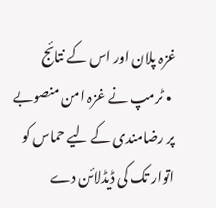غزہ پلان اور اس کے نتائج
  • ٹرمپ نے غزہ امن منصوبے پر رضامندی کے لیے حماس کو اتوار تک کی ڈیڈلائن دے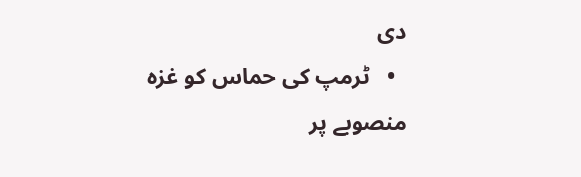دی
  •   ٹرمپ کی حماس کو غزہ منصوبے پر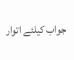جواب کیلئے اتوار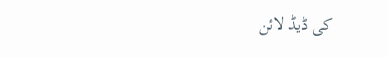کی ڈیڈ لائن